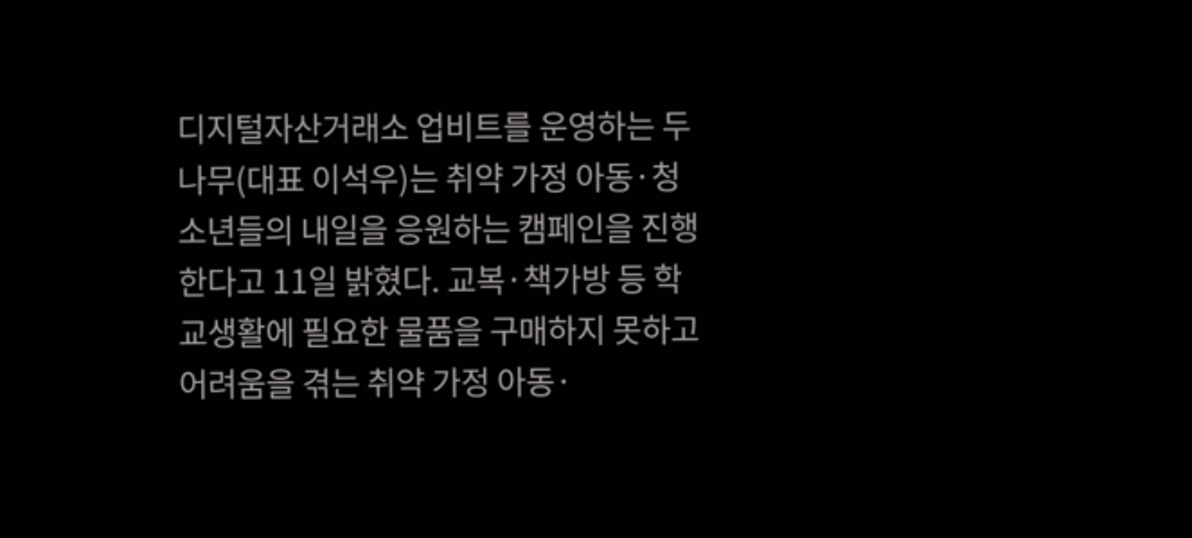디지털자산거래소 업비트를 운영하는 두나무(대표 이석우)는 취약 가정 아동·청소년들의 내일을 응원하는 캠페인을 진행한다고 11일 밝혔다. 교복·책가방 등 학교생활에 필요한 물품을 구매하지 못하고 어려움을 겪는 취약 가정 아동·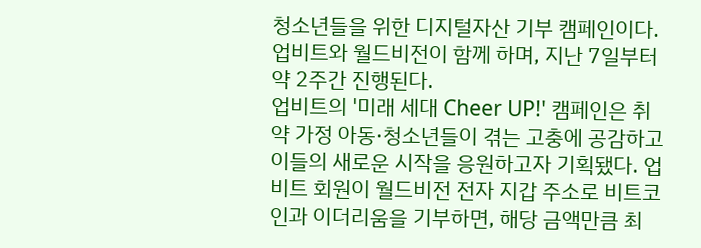청소년들을 위한 디지털자산 기부 캠페인이다. 업비트와 월드비전이 함께 하며, 지난 7일부터 약 2주간 진행된다.
업비트의 '미래 세대 Cheer UP!' 캠페인은 취약 가정 아동·청소년들이 겪는 고충에 공감하고 이들의 새로운 시작을 응원하고자 기획됐다. 업비트 회원이 월드비전 전자 지갑 주소로 비트코인과 이더리움을 기부하면, 해당 금액만큼 최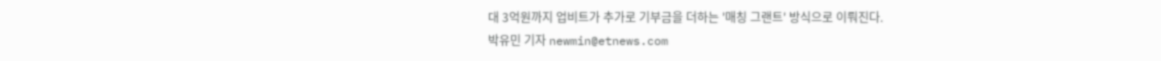대 3억원까지 업비트가 추가로 기부금을 더하는 '매칭 그랜트' 방식으로 이뤄진다.
박유민 기자 newmin@etnews.com